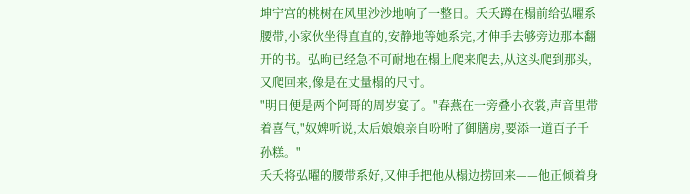坤宁宫的桃树在风里沙沙地响了一整日。夭夭蹲在榻前给弘曜系腰带,小家伙坐得直直的,安静地等她系完,才伸手去够旁边那本翻开的书。弘昫已经急不可耐地在榻上爬来爬去,从这头爬到那头,又爬回来,像是在丈量榻的尺寸。
"明日便是两个阿哥的周岁宴了。"春燕在一旁叠小衣裳,声音里带着喜气,"奴婢听说,太后娘娘亲自吩咐了御膳房,要添一道百子千孙糕。"
夭夭将弘曜的腰带系好,又伸手把他从榻边捞回来——他正倾着身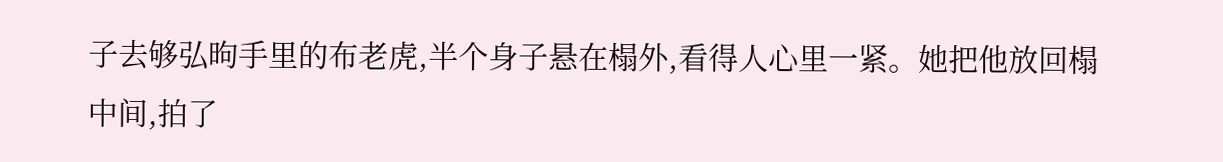子去够弘昫手里的布老虎,半个身子悬在榻外,看得人心里一紧。她把他放回榻中间,拍了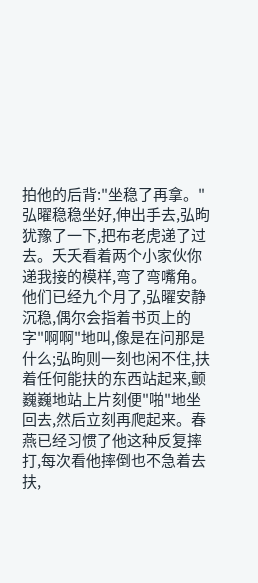拍他的后背:"坐稳了再拿。"弘曜稳稳坐好,伸出手去,弘昫犹豫了一下,把布老虎递了过去。夭夭看着两个小家伙你递我接的模样,弯了弯嘴角。他们已经九个月了,弘曜安静沉稳,偶尔会指着书页上的字"啊啊"地叫,像是在问那是什么;弘昫则一刻也闲不住,扶着任何能扶的东西站起来,颤巍巍地站上片刻便"啪"地坐回去,然后立刻再爬起来。春燕已经习惯了他这种反复摔打,每次看他摔倒也不急着去扶,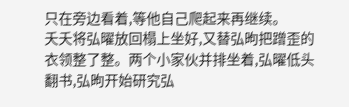只在旁边看着,等他自己爬起来再继续。
夭夭将弘曜放回榻上坐好,又替弘昫把蹭歪的衣领整了整。两个小家伙并排坐着,弘曜低头翻书,弘昫开始研究弘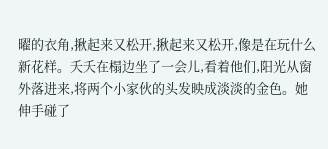曜的衣角,揪起来又松开,揪起来又松开,像是在玩什么新花样。夭夭在榻边坐了一会儿,看着他们,阳光从窗外落进来,将两个小家伙的头发映成淡淡的金色。她伸手碰了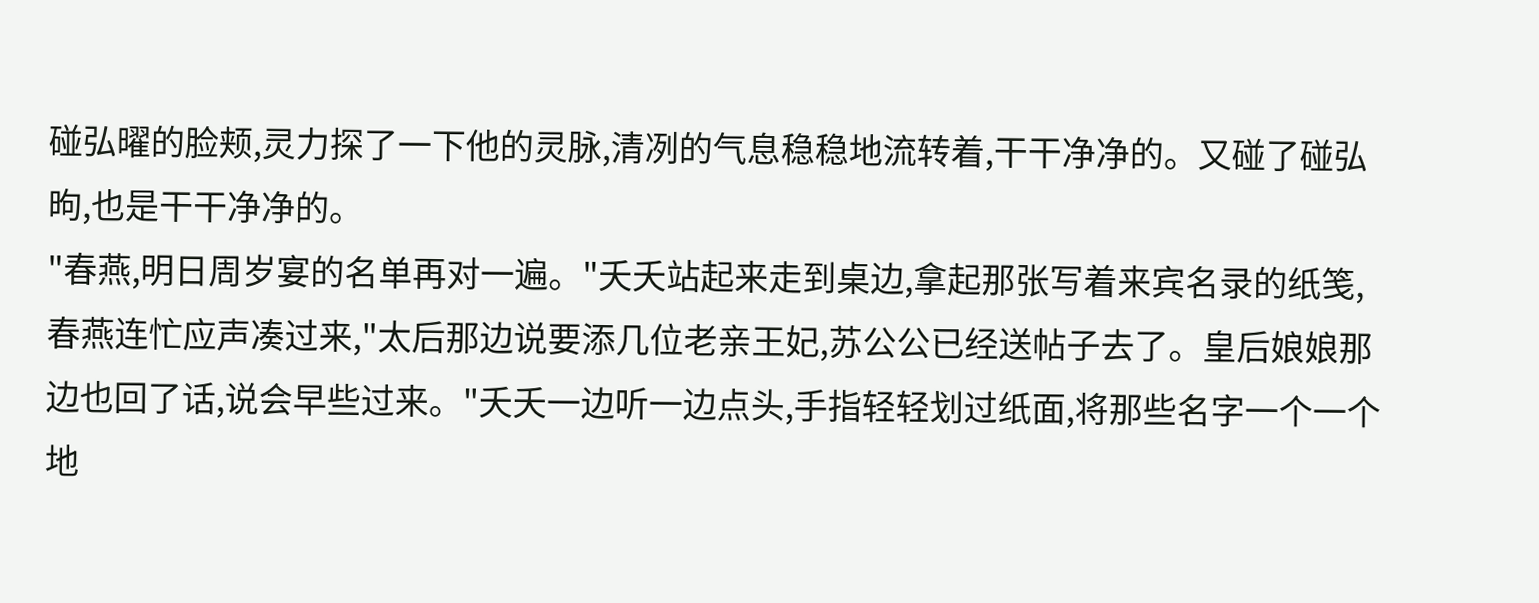碰弘曜的脸颊,灵力探了一下他的灵脉,清冽的气息稳稳地流转着,干干净净的。又碰了碰弘昫,也是干干净净的。
"春燕,明日周岁宴的名单再对一遍。"夭夭站起来走到桌边,拿起那张写着来宾名录的纸笺,春燕连忙应声凑过来,"太后那边说要添几位老亲王妃,苏公公已经送帖子去了。皇后娘娘那边也回了话,说会早些过来。"夭夭一边听一边点头,手指轻轻划过纸面,将那些名字一个一个地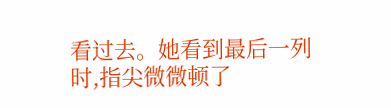看过去。她看到最后一列时,指尖微微顿了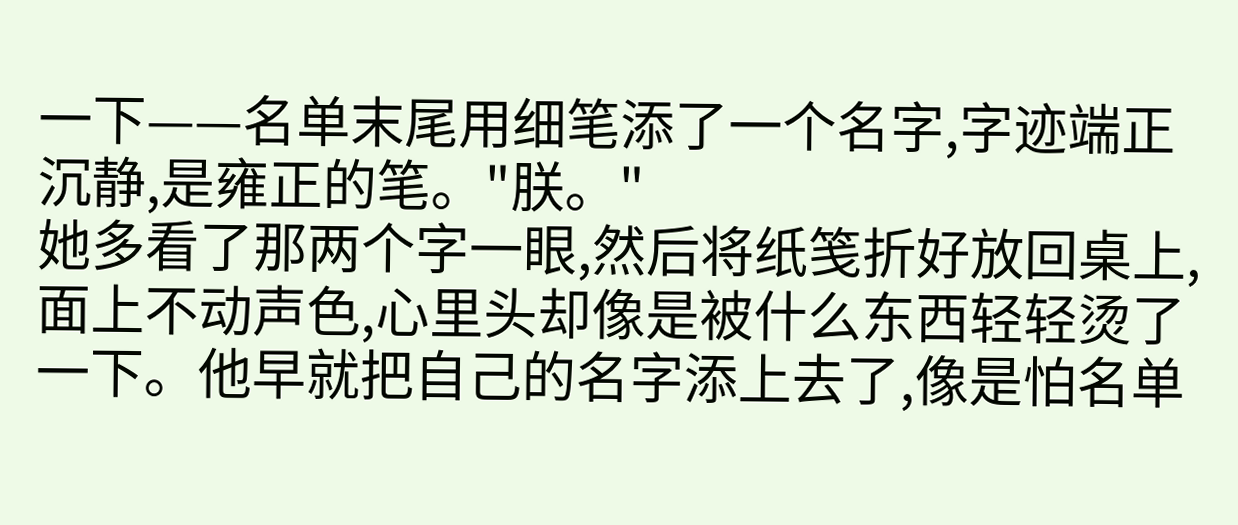一下——名单末尾用细笔添了一个名字,字迹端正沉静,是雍正的笔。"朕。"
她多看了那两个字一眼,然后将纸笺折好放回桌上,面上不动声色,心里头却像是被什么东西轻轻烫了一下。他早就把自己的名字添上去了,像是怕名单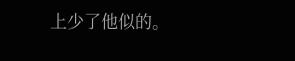上少了他似的。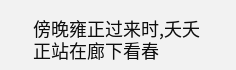傍晚雍正过来时,夭夭正站在廊下看春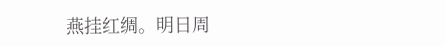燕挂红绸。明日周